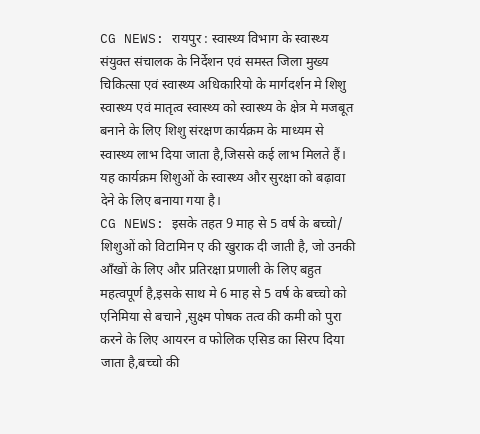CG NEWS: रायपुर : स्वास्थ्य विभाग के स्वास्थ्य संयुक्त संचालक के निर्देशन एवं समस्त जिला मुख्य चिकित्सा एवं स्वास्थ्य अधिकारियो के मार्गदर्शन मे शिशु स्वास्थ्य एवं मातृत्व स्वास्थ्य को स्वास्थ्य के क्षेत्र मे मजबूत बनाने के लिए शिशु संरक्षण कार्यक्रम के माध्यम से स्वास्थ्य लाभ दिया जाता है,जिससे कई लाभ मिलते हैं। यह कार्यक्रम शिशुओं के स्वास्थ्य और सुरक्षा को बढ़ावा देने के लिए बनाया गया है।
CG NEWS: इसके तहत 9 माह से 5 वर्ष के बच्चो/ शिशुओं को विटामिन ए की खुराक दी जाती है, जो उनकी आँखों के लिए और प्रतिरक्षा प्रणाली के लिए बहुत महत्वपूर्ण है,इसके साथ मे 6 माह से 5 वर्ष के बच्चो को एनिमिया से बचाने ,सुक्ष्म पोषक तत्व की कमी को पुरा करने के लिए आयरन व फोलिक एसिड का सिरप दिया जाता है,बच्चो की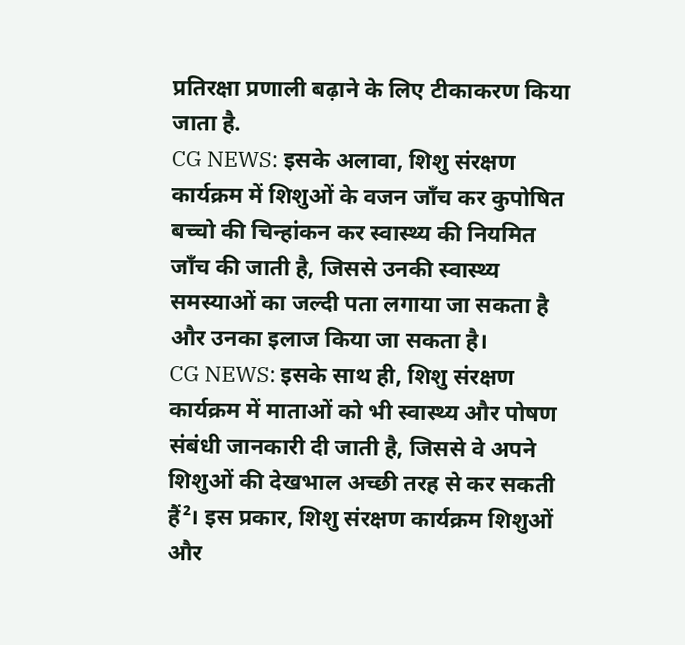प्रतिरक्षा प्रणाली बढ़ाने के लिए टीकाकरण किया जाता है.
CG NEWS: इसके अलावा, शिशु संरक्षण कार्यक्रम में शिशुओं के वजन जाँच कर कुपोषित बच्चो की चिन्हांकन कर स्वास्थ्य की नियमित जाँच की जाती है, जिससे उनकी स्वास्थ्य समस्याओं का जल्दी पता लगाया जा सकता है और उनका इलाज किया जा सकता है।
CG NEWS: इसके साथ ही, शिशु संरक्षण कार्यक्रम में माताओं को भी स्वास्थ्य और पोषण संबंधी जानकारी दी जाती है, जिससे वे अपने शिशुओं की देखभाल अच्छी तरह से कर सकती हैं²। इस प्रकार, शिशु संरक्षण कार्यक्रम शिशुओं और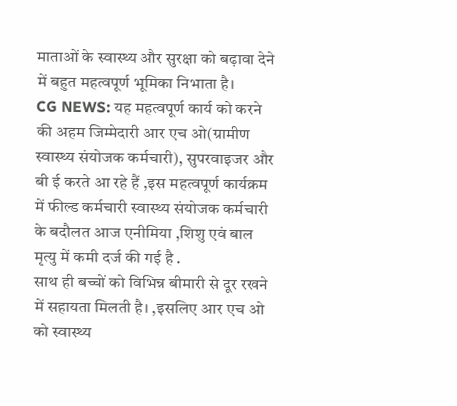माताओं के स्वास्थ्य और सुरक्षा को बढ़ावा देने में बहुत महत्वपूर्ण भूमिका निभाता है।
CG NEWS: यह महत्वपूर्ण कार्य को करने की अहम जिम्मेदारी आर एच ओ(ग्रामीण स्वास्थ्य संयोजक कर्मचारी), सुपरवाइजर और बी ई करते आ रहे हैं ,इस महत्वपूर्ण कार्यक्रम में फील्ड कर्मचारी स्वास्थ्य संयोजक कर्मचारी के बदौलत आज एनीमिया ,शिशु एवं बाल मृत्यु में कमी दर्ज की गई है .
साथ ही बच्चों को विभिन्न बीमारी से दूर रखने में सहायता मिलती है। ,इसलिए आर एच ओ को स्वास्थ्य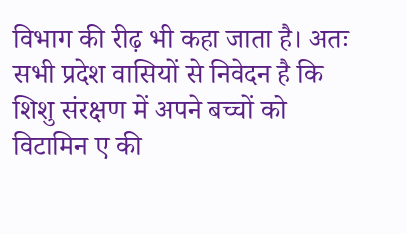विभाग की रीढ़ भी कहा जाता है। अतः सभी प्रदेश वासियों से निवेदन है कि शिशु संरक्षण में अपने बच्चों को विटामिन ए की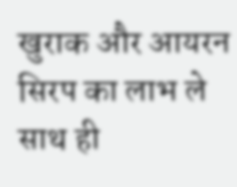खुराक और आयरन सिरप का लाभ ले साथ ही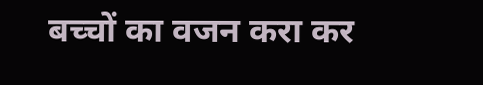बच्चों का वजन करा कर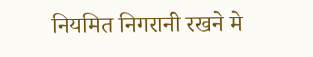नियमित निगरानी रखने मे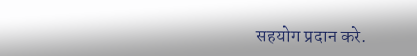सहयोग प्रदान करे.